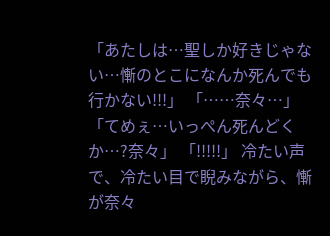「あたしは…聖しか好きじゃない…慚のとこになんか死んでも行かない!!!」 「……奈々…」 「てめぇ…いっぺん死んどくか…?奈々」 「!!!!!」 冷たい声で、冷たい目で睨みながら、慚が奈々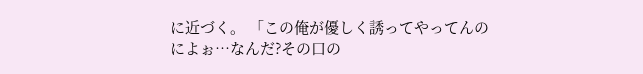に近づく。 「この俺が優しく誘ってやってんのによぉ…なんだ?その口の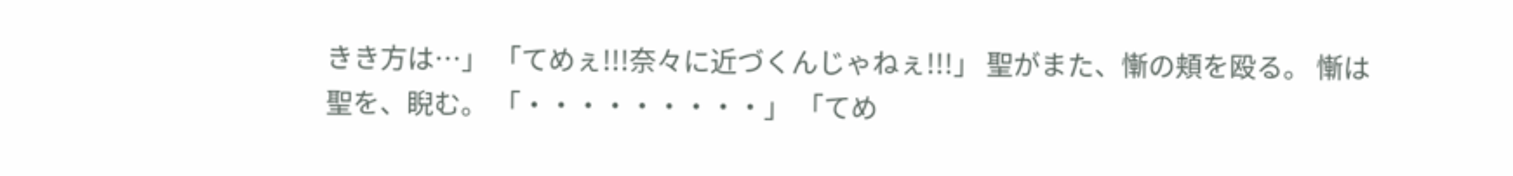きき方は…」 「てめぇ!!!奈々に近づくんじゃねぇ!!!」 聖がまた、慚の頬を殴る。 慚は聖を、睨む。 「・・・・・・・・・」 「てめ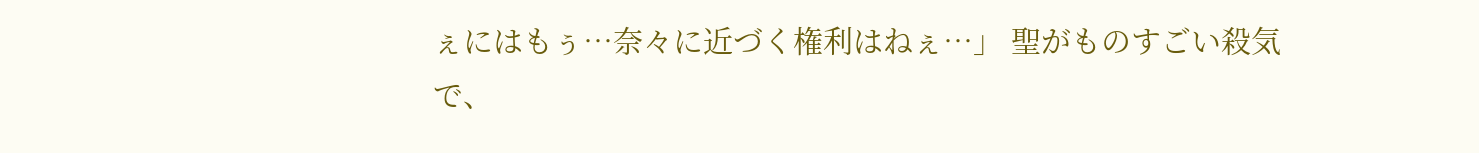ぇにはもぅ…奈々に近づく権利はねぇ…」 聖がものすごい殺気で、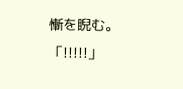慚を睨む。 「!!!!!」